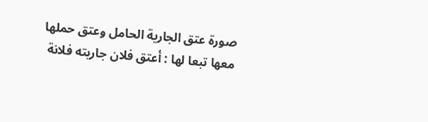صورة عتق الجارية الحامل وعتق حملها معها تبعا لها : أعتق فلان جاريته فلانة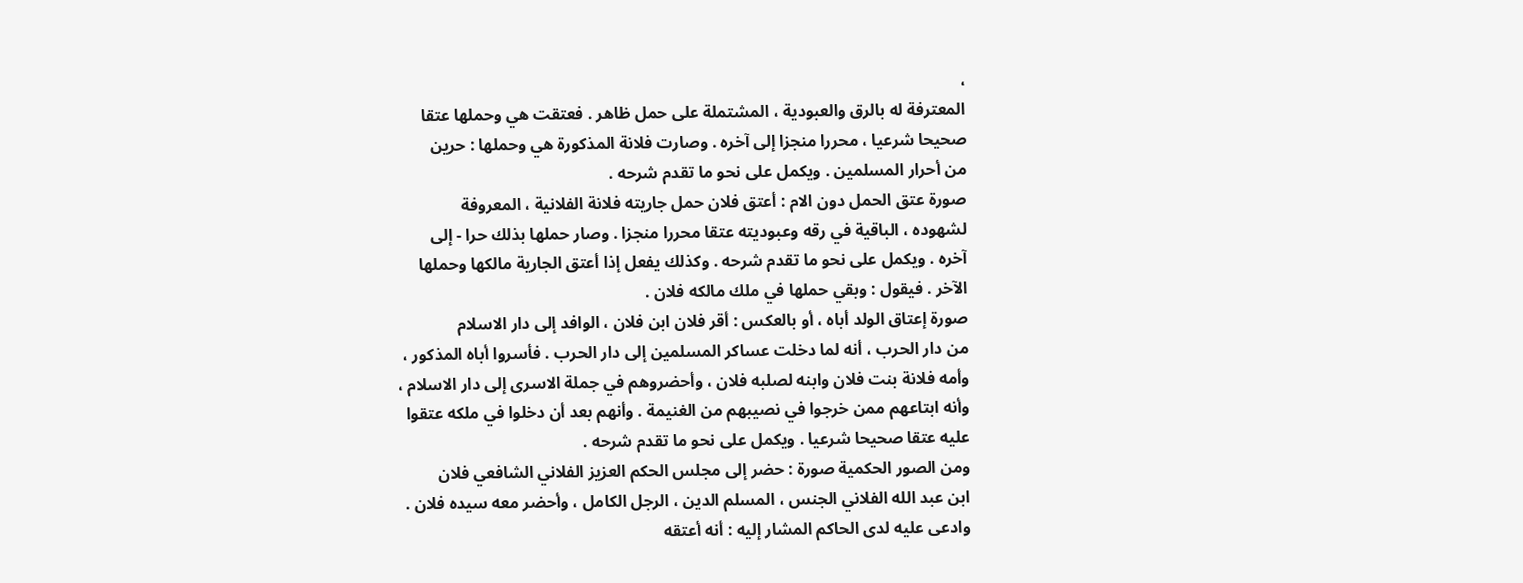،
المعترفة له بالرق والعبودية ، المشتملة على حمل ظاهر . فعتقت هي وحملها عتقا
صحيحا شرعيا ، محررا منجزا إلى آخره . وصارت فلانة المذكورة هي وحملها : حرين
من أحرار المسلمين . ويكمل على نحو ما تقدم شرحه .
صورة عتق الحمل دون الام : أعتق فلان حمل جاريته فلانة الفلانية ، المعروفة
لشهوده ، الباقية في رقه وعبوديته عتقا محررا منجزا . وصار حملها بذلك حرا - إلى
آخره . ويكمل على نحو ما تقدم شرحه . وكذلك يفعل إذا أعتق الجارية مالكها وحملها
الآخر . فيقول : وبقي حملها في ملك مالكه فلان .
صورة إعتاق الولد أباه ، أو بالعكس : أقر فلان ابن فلان ، الوافد إلى دار الاسلام
من دار الحرب ، أنه لما دخلت عساكر المسلمين إلى دار الحرب . فأسروا أباه المذكور ،
وأمه فلانة بنت فلان وابنه لصلبه فلان ، وأحضروهم في جملة الاسرى إلى دار الاسلام ،
وأنه ابتاعهم ممن خرجوا في نصيبهم من الغنيمة . وأنهم بعد أن دخلوا في ملكه عتقوا
عليه عتقا صحيحا شرعيا . ويكمل على نحو ما تقدم شرحه .
ومن الصور الحكمية صورة : حضر إلى مجلس الحكم العزيز الفلاني الشافعي فلان
ابن عبد الله الفلاني الجنس ، المسلم الدين ، الرجل الكامل ، وأحضر معه سيده فلان .
وادعى عليه لدى الحاكم المشار إليه : أنه أعتقه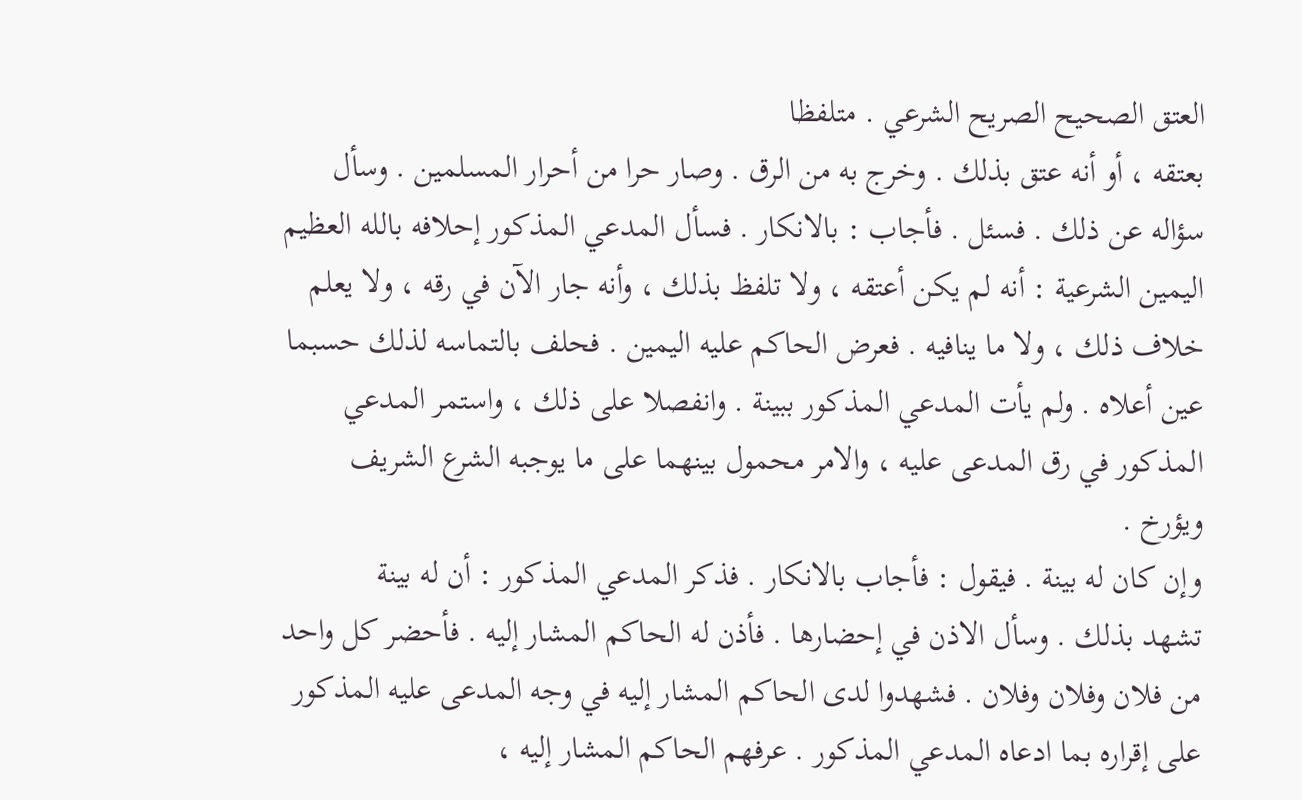العتق الصحيح الصريح الشرعي . متلفظا
بعتقه ، أو أنه عتق بذلك . وخرج به من الرق . وصار حرا من أحرار المسلمين . وسأل
سؤاله عن ذلك . فسئل . فأجاب : بالانكار . فسأل المدعي المذكور إحلافه بالله العظيم
اليمين الشرعية : أنه لم يكن أعتقه ، ولا تلفظ بذلك ، وأنه جار الآن في رقه ، ولا يعلم
خلاف ذلك ، ولا ما ينافيه . فعرض الحاكم عليه اليمين . فحلف بالتماسه لذلك حسبما
عين أعلاه . ولم يأت المدعي المذكور ببينة . وانفصلا على ذلك ، واستمر المدعي
المذكور في رق المدعى عليه ، والامر محمول بينهما على ما يوجبه الشرع الشريف
ويؤرخ .
وإن كان له بينة . فيقول : فأجاب بالانكار . فذكر المدعي المذكور : أن له بينة
تشهد بذلك . وسأل الاذن في إحضارها . فأذن له الحاكم المشار إليه . فأحضر كل واحد
من فلان وفلان وفلان . فشهدوا لدى الحاكم المشار إليه في وجه المدعى عليه المذكور
على إقراره بما ادعاه المدعي المذكور . عرفهم الحاكم المشار إليه ،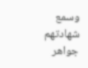وسمع شهادتهم
جواهر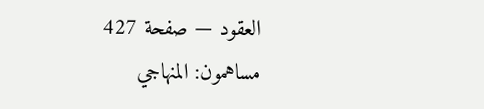العقود — صفحة 427
مساهمون: المنهاجي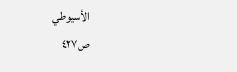الأسيوطي
ص٤٢٧